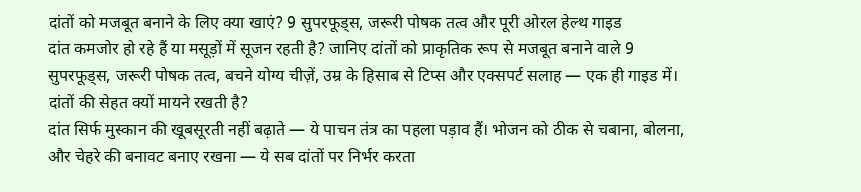दांतों को मजबूत बनाने के लिए क्या खाएं? 9 सुपरफूड्स, जरूरी पोषक तत्व और पूरी ओरल हेल्थ गाइड
दांत कमजोर हो रहे हैं या मसूड़ों में सूजन रहती है? जानिए दांतों को प्राकृतिक रूप से मजबूत बनाने वाले 9 सुपरफूड्स, जरूरी पोषक तत्व, बचने योग्य चीज़ें, उम्र के हिसाब से टिप्स और एक्सपर्ट सलाह — एक ही गाइड में।
दांतों की सेहत क्यों मायने रखती है?
दांत सिर्फ मुस्कान की खूबसूरती नहीं बढ़ाते — ये पाचन तंत्र का पहला पड़ाव हैं। भोजन को ठीक से चबाना, बोलना, और चेहरे की बनावट बनाए रखना — ये सब दांतों पर निर्भर करता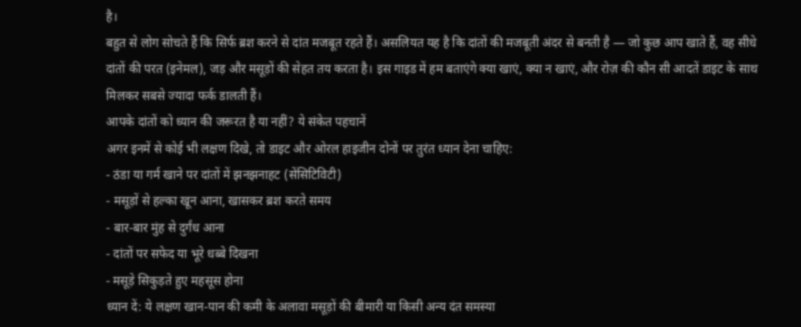है।
बहुत से लोग सोचते हैं कि सिर्फ ब्रश करने से दांत मजबूत रहते हैं। असलियत यह है कि दांतों की मजबूती अंदर से बनती है — जो कुछ आप खाते हैं, वह सीधे दांतों की परत (इनेमल), जड़ और मसूड़ों की सेहत तय करता है। इस गाइड में हम बताएंगे क्या खाएं, क्या न खाएं, और रोज़ की कौन सी आदतें डाइट के साथ मिलकर सबसे ज्यादा फर्क डालती हैं।
आपके दांतों को ध्यान की जरूरत है या नहीं? ये संकेत पहचानें
अगर इनमें से कोई भी लक्षण दिखे, तो डाइट और ओरल हाइजीन दोनों पर तुरंत ध्यान देना चाहिए:
- ठंडा या गर्म खाने पर दांतों में झनझनाहट (सेंसिटिविटी)
- मसूड़ों से हल्का खून आना, खासकर ब्रश करते समय
- बार-बार मुंह से दुर्गंध आना
- दांतों पर सफेद या भूरे धब्बे दिखना
- मसूड़े सिकुड़ते हुए महसूस होना
ध्यान दें: ये लक्षण खान-पान की कमी के अलावा मसूड़ों की बीमारी या किसी अन्य दंत समस्या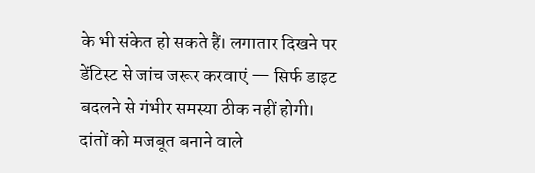के भी संकेत हो सकते हैं। लगातार दिखने पर डेंटिस्ट से जांच जरूर करवाएं — सिर्फ डाइट बदलने से गंभीर समस्या ठीक नहीं होगी।
दांतों को मजबूत बनाने वाले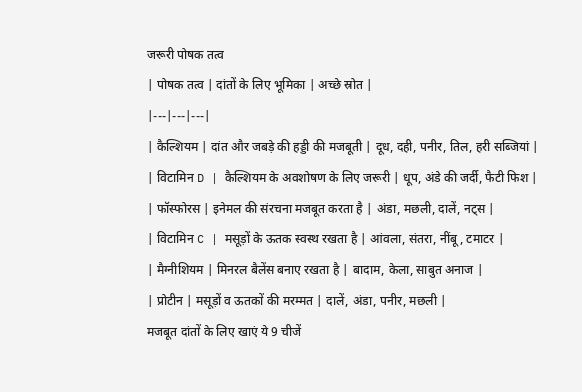जरूरी पोषक तत्व
| पोषक तत्व | दांतों के लिए भूमिका | अच्छे स्रोत |
|---|---|---|
| कैल्शियम | दांत और जबड़े की हड्डी की मजबूती | दूध, दही, पनीर, तिल, हरी सब्जियां |
| विटामिन D | कैल्शियम के अवशोषण के लिए जरूरी | धूप, अंडे की जर्दी, फैटी फिश |
| फॉस्फोरस | इनेमल की संरचना मजबूत करता है | अंडा, मछली, दालें, नट्स |
| विटामिन C | मसूड़ों के ऊतक स्वस्थ रखता है | आंवला, संतरा, नींबू, टमाटर |
| मैग्नीशियम | मिनरल बैलेंस बनाए रखता है | बादाम, केला, साबुत अनाज |
| प्रोटीन | मसूड़ों व ऊतकों की मरम्मत | दालें, अंडा, पनीर, मछली |
मजबूत दांतों के लिए खाएं ये 9 चीजें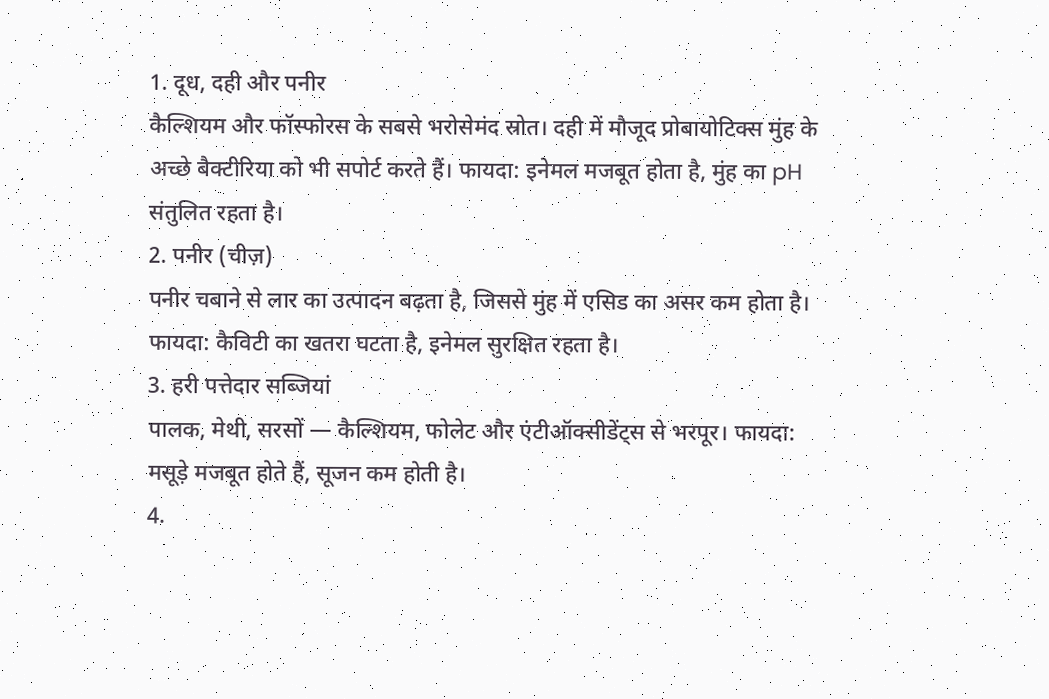1. दूध, दही और पनीर
कैल्शियम और फॉस्फोरस के सबसे भरोसेमंद स्रोत। दही में मौजूद प्रोबायोटिक्स मुंह के अच्छे बैक्टीरिया को भी सपोर्ट करते हैं। फायदा: इनेमल मजबूत होता है, मुंह का pH संतुलित रहता है।
2. पनीर (चीज़)
पनीर चबाने से लार का उत्पादन बढ़ता है, जिससे मुंह में एसिड का असर कम होता है। फायदा: कैविटी का खतरा घटता है, इनेमल सुरक्षित रहता है।
3. हरी पत्तेदार सब्जियां
पालक, मेथी, सरसों — कैल्शियम, फोलेट और एंटीऑक्सीडेंट्स से भरपूर। फायदा: मसूड़े मजबूत होते हैं, सूजन कम होती है।
4.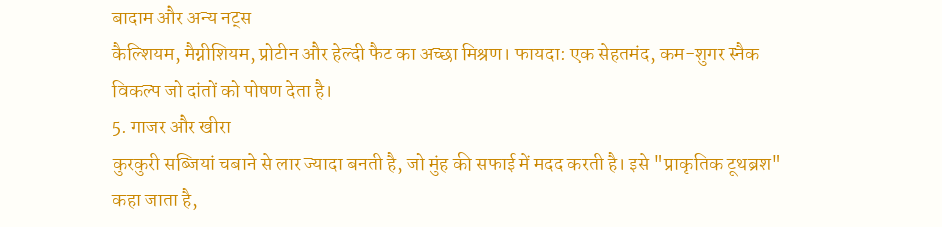बादाम और अन्य नट्स
कैल्शियम, मैग्नीशियम, प्रोटीन और हेल्दी फैट का अच्छा मिश्रण। फायदा: एक सेहतमंद, कम-शुगर स्नैक विकल्प जो दांतों को पोषण देता है।
5. गाजर और खीरा
कुरकुरी सब्जियां चबाने से लार ज्यादा बनती है, जो मुंह की सफाई में मदद करती है। इसे "प्राकृतिक टूथब्रश" कहा जाता है,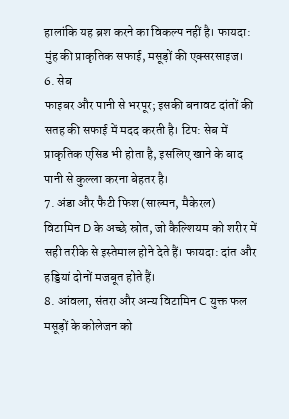हालांकि यह ब्रश करने का विकल्प नहीं है। फायदा: मुंह की प्राकृतिक सफाई, मसूड़ों की एक्सरसाइज।
6. सेब
फाइबर और पानी से भरपूर; इसकी बनावट दांतों की सतह की सफाई में मदद करती है। टिप: सेब में प्राकृतिक एसिड भी होता है, इसलिए खाने के बाद पानी से कुल्ला करना बेहतर है।
7. अंडा और फैटी फिश (साल्मन, मैकेरल)
विटामिन D के अच्छे स्रोत, जो कैल्शियम को शरीर में सही तरीके से इस्तेमाल होने देते हैं। फायदा: दांत और हड्डियां दोनों मजबूत होते हैं।
8. आंवला, संतरा और अन्य विटामिन C युक्त फल
मसूड़ों के कोलेजन को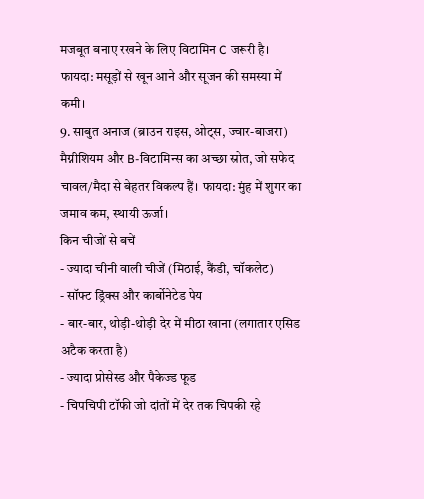मजबूत बनाए रखने के लिए विटामिन C जरूरी है। फायदा: मसूड़ों से खून आने और सूजन की समस्या में कमी।
9. साबुत अनाज (ब्राउन राइस, ओट्स, ज्वार-बाजरा)
मैग्नीशियम और B-विटामिन्स का अच्छा स्रोत, जो सफेद चावल/मैदा से बेहतर विकल्प हैं। फायदा: मुंह में शुगर का जमाव कम, स्थायी ऊर्जा।
किन चीजों से बचें
- ज्यादा चीनी वाली चीजें (मिठाई, कैंडी, चॉकलेट)
- सॉफ्ट ड्रिंक्स और कार्बोनेटेड पेय
- बार-बार, थोड़ी-थोड़ी देर में मीठा खाना (लगातार एसिड अटैक करता है)
- ज्यादा प्रोसेस्ड और पैकेज्ड फूड
- चिपचिपी टॉफी जो दांतों में देर तक चिपकी रहे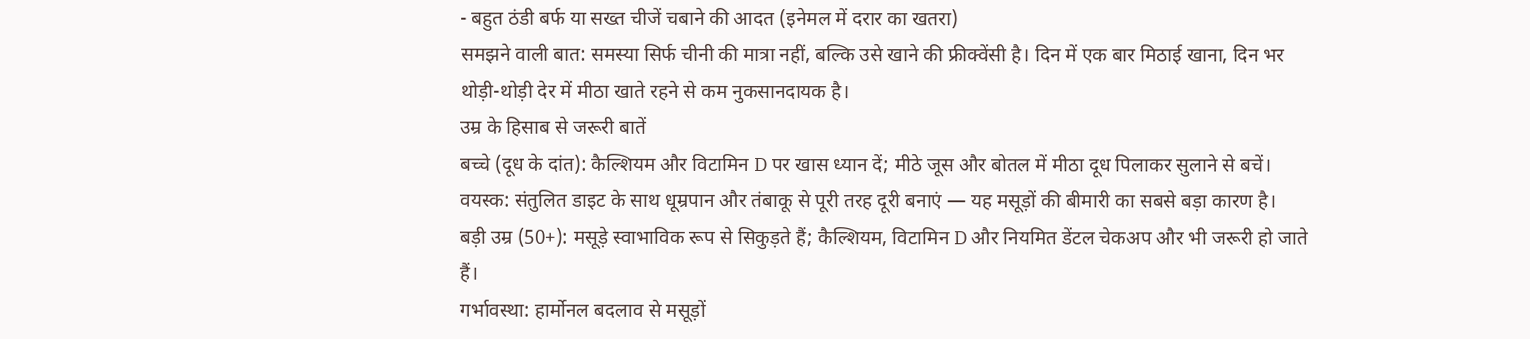- बहुत ठंडी बर्फ या सख्त चीजें चबाने की आदत (इनेमल में दरार का खतरा)
समझने वाली बात: समस्या सिर्फ चीनी की मात्रा नहीं, बल्कि उसे खाने की फ्रीक्वेंसी है। दिन में एक बार मिठाई खाना, दिन भर थोड़ी-थोड़ी देर में मीठा खाते रहने से कम नुकसानदायक है।
उम्र के हिसाब से जरूरी बातें
बच्चे (दूध के दांत): कैल्शियम और विटामिन D पर खास ध्यान दें; मीठे जूस और बोतल में मीठा दूध पिलाकर सुलाने से बचें।
वयस्क: संतुलित डाइट के साथ धूम्रपान और तंबाकू से पूरी तरह दूरी बनाएं — यह मसूड़ों की बीमारी का सबसे बड़ा कारण है।
बड़ी उम्र (50+): मसूड़े स्वाभाविक रूप से सिकुड़ते हैं; कैल्शियम, विटामिन D और नियमित डेंटल चेकअप और भी जरूरी हो जाते हैं।
गर्भावस्था: हार्मोनल बदलाव से मसूड़ों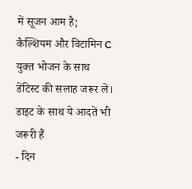में सूजन आम है; कैल्शियम और विटामिन C युक्त भोजन के साथ डेंटिस्ट की सलाह जरूर लें।
डाइट के साथ ये आदतें भी जरूरी हैं
- दिन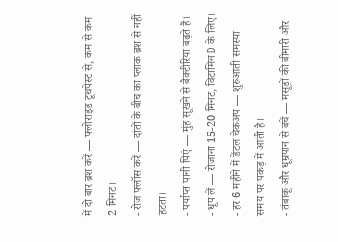में दो बार ब्रश करें — फ्लोराइड टूथपेस्ट से, कम से कम 2 मिनट।
- रोज फ्लॉस करें — दांतों के बीच का प्लाक ब्रश से नहीं हटता।
- पर्याप्त पानी पिएं — मुंह सूखने से बैक्टीरिया बढ़ते हैं।
- धूप लें — रोजाना 15-20 मिनट, विटामिन D के लिए।
- हर 6 महीने में डेंटल चेकअप — शुरुआती समस्या समय पर पकड़ में आती है।
- तंबाकू और धूम्रपान से बचें — मसूड़ों की बीमारी और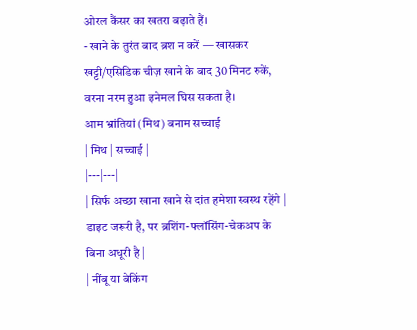ओरल कैंसर का खतरा बढ़ाते हैं।
- खाने के तुरंत बाद ब्रश न करें — खासकर खट्टी/एसिडिक चीज़ खाने के बाद 30 मिनट रुकें, वरना नरम हुआ इनेमल घिस सकता है।
आम भ्रांतियां (मिथ) बनाम सच्चाई
| मिथ | सच्चाई |
|---|---|
| सिर्फ अच्छा खाना खाने से दांत हमेशा स्वस्थ रहेंगे | डाइट जरूरी है, पर ब्रशिंग-फ्लॉसिंग-चेकअप के बिना अधूरी है |
| नींबू या बेकिंग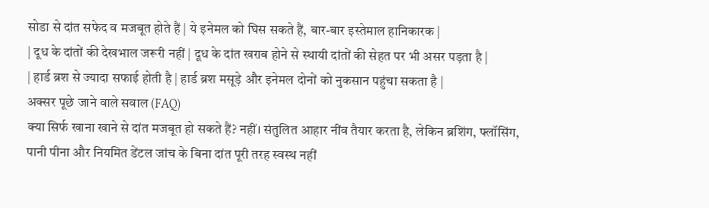सोडा से दांत सफेद व मजबूत होते हैं | ये इनेमल को घिस सकते हैं, बार-बार इस्तेमाल हानिकारक |
| दूध के दांतों की देखभाल जरूरी नहीं | दूध के दांत खराब होने से स्थायी दांतों की सेहत पर भी असर पड़ता है |
| हार्ड ब्रश से ज्यादा सफाई होती है | हार्ड ब्रश मसूड़े और इनेमल दोनों को नुकसान पहुंचा सकता है |
अक्सर पूछे जाने वाले सवाल (FAQ)
क्या सिर्फ खाना खाने से दांत मजबूत हो सकते हैं? नहीं। संतुलित आहार नींव तैयार करता है, लेकिन ब्रशिंग, फ्लॉसिंग, पानी पीना और नियमित डेंटल जांच के बिना दांत पूरी तरह स्वस्थ नहीं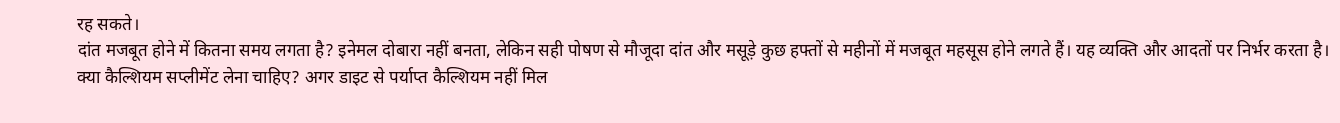रह सकते।
दांत मजबूत होने में कितना समय लगता है? इनेमल दोबारा नहीं बनता, लेकिन सही पोषण से मौजूदा दांत और मसूड़े कुछ हफ्तों से महीनों में मजबूत महसूस होने लगते हैं। यह व्यक्ति और आदतों पर निर्भर करता है।
क्या कैल्शियम सप्लीमेंट लेना चाहिए? अगर डाइट से पर्याप्त कैल्शियम नहीं मिल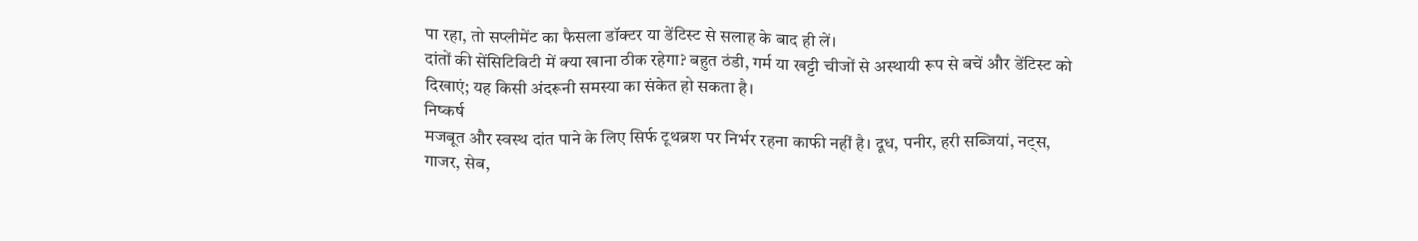पा रहा, तो सप्लीमेंट का फैसला डॉक्टर या डेंटिस्ट से सलाह के बाद ही लें।
दांतों की सेंसिटिविटी में क्या खाना ठीक रहेगा? बहुत ठंडी, गर्म या खट्टी चीजों से अस्थायी रूप से बचें और डेंटिस्ट को दिखाएं; यह किसी अंदरूनी समस्या का संकेत हो सकता है।
निष्कर्ष
मजबूत और स्वस्थ दांत पाने के लिए सिर्फ टूथब्रश पर निर्भर रहना काफी नहीं है। दूध, पनीर, हरी सब्जियां, नट्स, गाजर, सेब,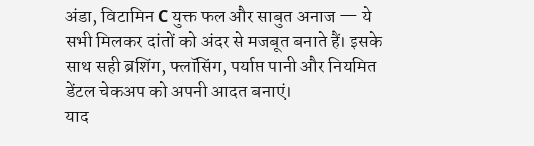अंडा, विटामिन C युक्त फल और साबुत अनाज — ये सभी मिलकर दांतों को अंदर से मजबूत बनाते हैं। इसके साथ सही ब्रशिंग, फ्लॉसिंग, पर्याप्त पानी और नियमित डेंटल चेकअप को अपनी आदत बनाएं।
याद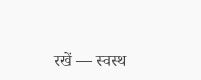रखें — स्वस्थ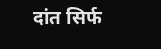दांत सिर्फ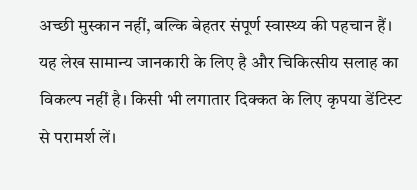अच्छी मुस्कान नहीं, बल्कि बेहतर संपूर्ण स्वास्थ्य की पहचान हैं।
यह लेख सामान्य जानकारी के लिए है और चिकित्सीय सलाह का विकल्प नहीं है। किसी भी लगातार दिक्कत के लिए कृपया डेंटिस्ट से परामर्श लें।